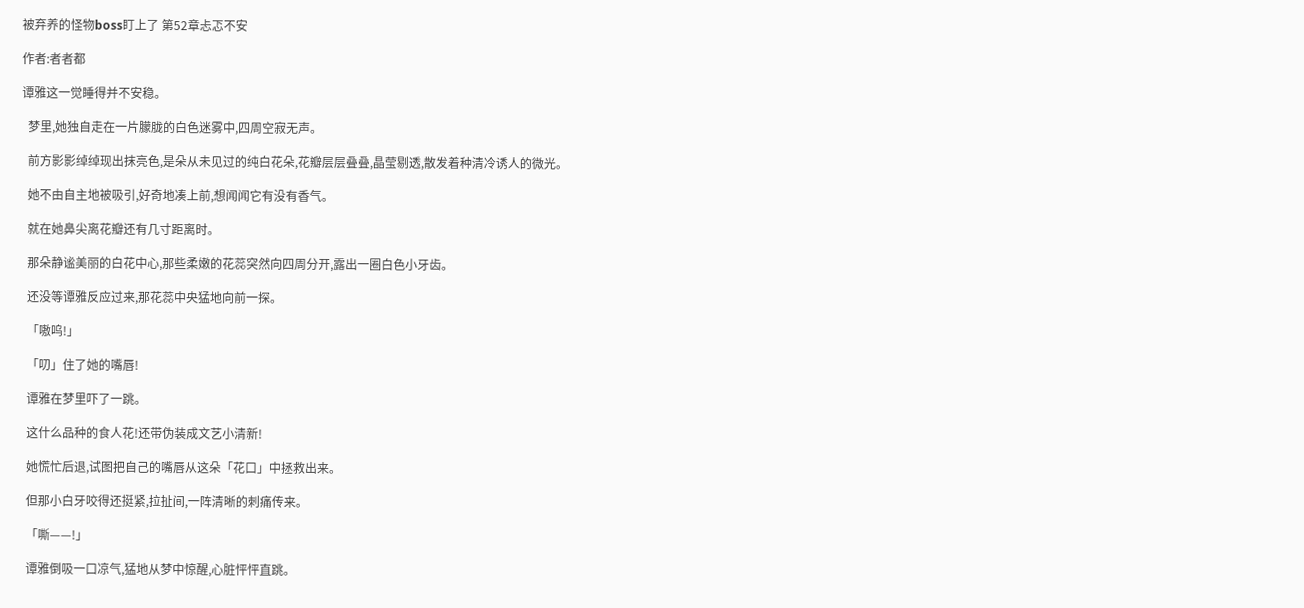被弃养的怪物boss盯上了 第52章忐忑不安

作者:者者都

谭雅这一觉睡得并不安稳。

  梦里,她独自走在一片朦胧的白色迷雾中,四周空寂无声。

  前方影影绰绰现出抹亮色,是朵从未见过的纯白花朵,花瓣层层叠叠,晶莹剔透,散发着种清冷诱人的微光。

  她不由自主地被吸引,好奇地凑上前,想闻闻它有没有香气。

  就在她鼻尖离花瓣还有几寸距离时。

  那朵静谧美丽的白花中心,那些柔嫩的花蕊突然向四周分开,露出一圈白色小牙齿。

  还没等谭雅反应过来,那花蕊中央猛地向前一探。

  「嗷呜!」

  「叨」住了她的嘴唇!

  谭雅在梦里吓了一跳。

  这什么品种的食人花!还带伪装成文艺小清新!

  她慌忙后退,试图把自己的嘴唇从这朵「花口」中拯救出来。

  但那小白牙咬得还挺紧,拉扯间,一阵清晰的刺痛传来。

  「嘶——!」

  谭雅倒吸一口凉气,猛地从梦中惊醒,心脏怦怦直跳。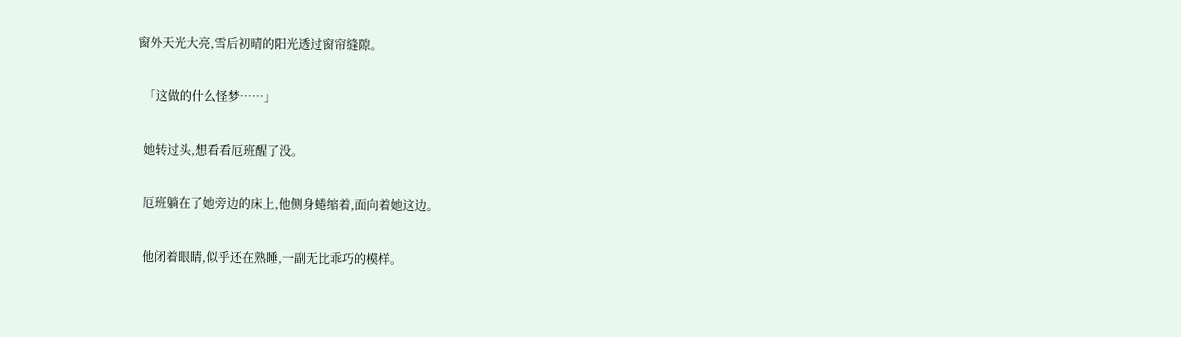窗外天光大亮,雪后初晴的阳光透过窗帘缝隙。

  「这做的什么怪梦……」

  她转过头,想看看厄班醒了没。

  厄班躺在了她旁边的床上,他侧身蜷缩着,面向着她这边。

  他闭着眼睛,似乎还在熟睡,一副无比乖巧的模样。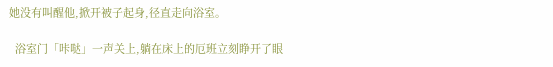她没有叫醒他,掀开被子起身,径直走向浴室。

  浴室门「咔哒」一声关上,躺在床上的厄班立刻睁开了眼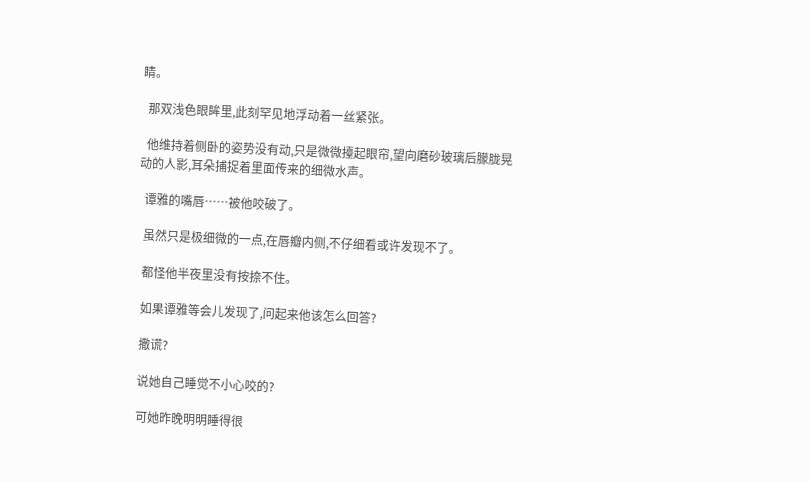睛。

  那双浅色眼眸里,此刻罕见地浮动着一丝紧张。

  他维持着侧卧的姿势没有动,只是微微擡起眼帘,望向磨砂玻璃后朦胧晃动的人影,耳朵捕捉着里面传来的细微水声。

  谭雅的嘴唇……被他咬破了。

  虽然只是极细微的一点,在唇瓣内侧,不仔细看或许发现不了。

  都怪他半夜里没有按捺不住。

  如果谭雅等会儿发现了,问起来他该怎么回答?

  撒谎?

  说她自己睡觉不小心咬的?

  可她昨晚明明睡得很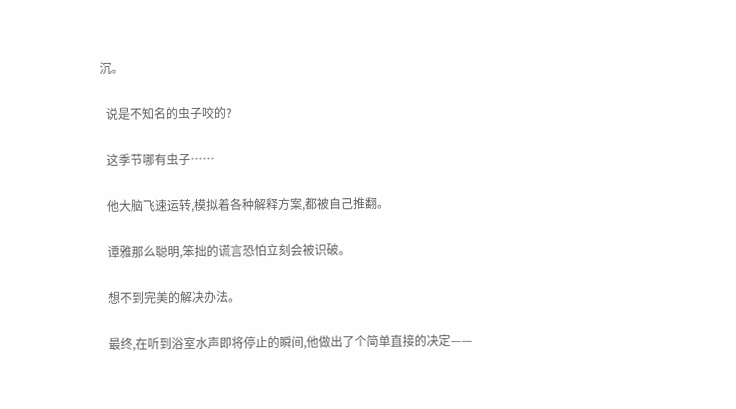沉。

  说是不知名的虫子咬的?

  这季节哪有虫子……

  他大脑飞速运转,模拟着各种解释方案,都被自己推翻。

  谭雅那么聪明,笨拙的谎言恐怕立刻会被识破。

  想不到完美的解决办法。

  最终,在听到浴室水声即将停止的瞬间,他做出了个简单直接的决定——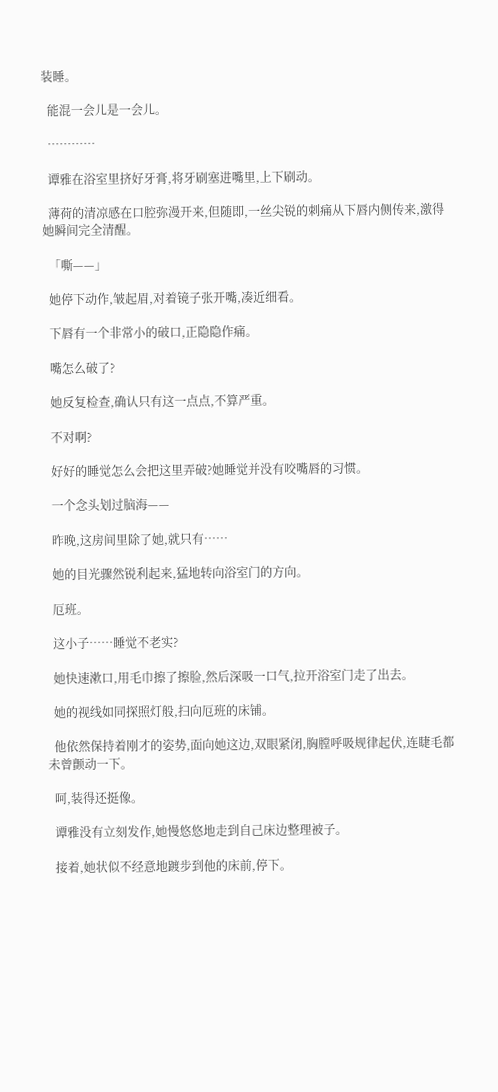装睡。

  能混一会儿是一会儿。

  …………

  谭雅在浴室里挤好牙膏,将牙刷塞进嘴里,上下刷动。

  薄荷的清凉感在口腔弥漫开来,但随即,一丝尖锐的刺痛从下唇内侧传来,激得她瞬间完全清醒。

  「嘶——」

  她停下动作,皱起眉,对着镜子张开嘴,凑近细看。

  下唇有一个非常小的破口,正隐隐作痛。

  嘴怎么破了?

  她反复检查,确认只有这一点点,不算严重。

  不对啊?

  好好的睡觉怎么会把这里弄破?她睡觉并没有咬嘴唇的习惯。

  一个念头划过脑海——

  昨晚,这房间里除了她,就只有……

  她的目光骤然锐利起来,猛地转向浴室门的方向。

  厄班。

  这小子……睡觉不老实?

  她快速漱口,用毛巾擦了擦脸,然后深吸一口气,拉开浴室门走了出去。

  她的视线如同探照灯般,扫向厄班的床铺。

  他依然保持着刚才的姿势,面向她这边,双眼紧闭,胸膛呼吸规律起伏,连睫毛都未曾颤动一下。

  呵,装得还挺像。

  谭雅没有立刻发作,她慢悠悠地走到自己床边整理被子。

  接着,她状似不经意地踱步到他的床前,停下。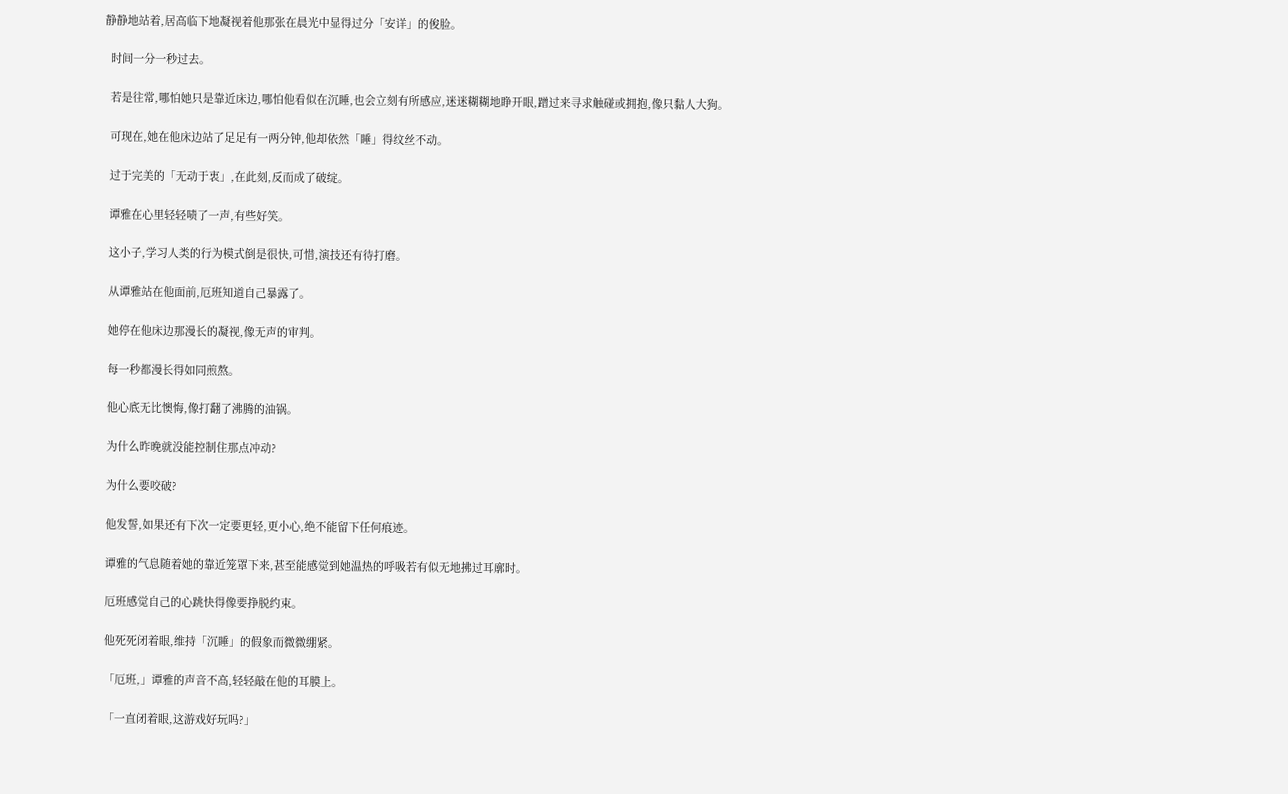静静地站着,居高临下地凝视着他那张在晨光中显得过分「安详」的俊脸。

  时间一分一秒过去。

  若是往常,哪怕她只是靠近床边,哪怕他看似在沉睡,也会立刻有所感应,迷迷糊糊地睁开眼,蹭过来寻求触碰或拥抱,像只黏人大狗。

  可现在,她在他床边站了足足有一两分钟,他却依然「睡」得纹丝不动。

  过于完美的「无动于衷」,在此刻,反而成了破绽。

  谭雅在心里轻轻啧了一声,有些好笑。

  这小子,学习人类的行为模式倒是很快,可惜,演技还有待打磨。

  从谭雅站在他面前,厄班知道自己暴露了。

  她停在他床边那漫长的凝视,像无声的审判。

  每一秒都漫长得如同煎熬。

  他心底无比懊悔,像打翻了沸腾的油锅。

  为什么昨晚就没能控制住那点冲动?

  为什么要咬破?

  他发誓,如果还有下次一定要更轻,更小心,绝不能留下任何痕迹。

  谭雅的气息随着她的靠近笼罩下来,甚至能感觉到她温热的呼吸若有似无地拂过耳廓时。

  厄班感觉自己的心跳快得像要挣脱约束。

  他死死闭着眼,维持「沉睡」的假象而微微绷紧。

  「厄班,」谭雅的声音不高,轻轻敲在他的耳膜上。

  「一直闭着眼,这游戏好玩吗?」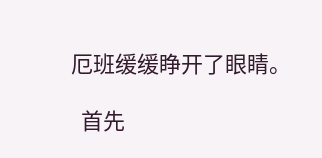厄班缓缓睁开了眼睛。

  首先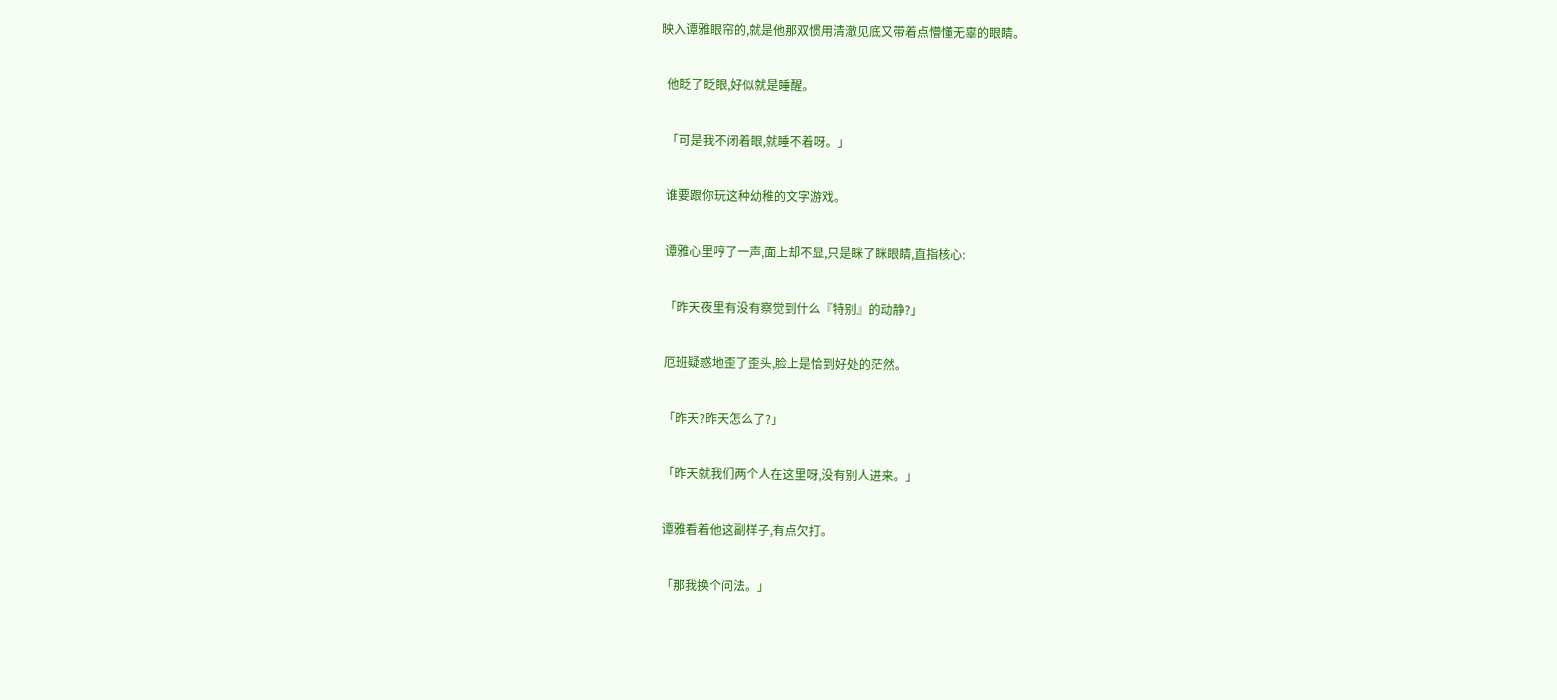映入谭雅眼帘的,就是他那双惯用清澈见底又带着点懵懂无辜的眼睛。

  他眨了眨眼,好似就是睡醒。

  「可是我不闭着眼,就睡不着呀。」

  谁要跟你玩这种幼稚的文字游戏。

  谭雅心里哼了一声,面上却不显,只是眯了眯眼睛,直指核心:

  「昨天夜里有没有察觉到什么『特别』的动静?」

  厄班疑惑地歪了歪头,脸上是恰到好处的茫然。

  「昨天?昨天怎么了?」

  「昨天就我们两个人在这里呀,没有别人进来。」

  谭雅看着他这副样子,有点欠打。

  「那我换个问法。」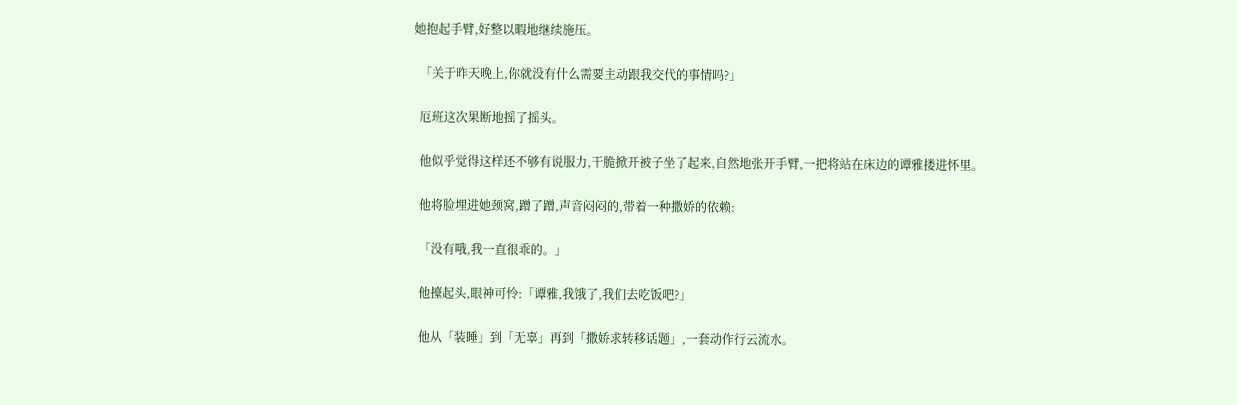她抱起手臂,好整以暇地继续施压。

  「关于昨天晚上,你就没有什么需要主动跟我交代的事情吗?」

  厄班这次果断地摇了摇头。

  他似乎觉得这样还不够有说服力,干脆掀开被子坐了起来,自然地张开手臂,一把将站在床边的谭雅搂进怀里。

  他将脸埋进她颈窝,蹭了蹭,声音闷闷的,带着一种撒娇的依赖:

  「没有哦,我一直很乖的。」

  他擡起头,眼神可怜:「谭雅,我饿了,我们去吃饭吧?」

  他从「装睡」到「无辜」再到「撒娇求转移话题」,一套动作行云流水。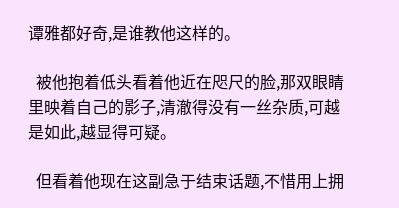谭雅都好奇,是谁教他这样的。

  被他抱着低头看着他近在咫尺的脸,那双眼睛里映着自己的影子,清澈得没有一丝杂质,可越是如此,越显得可疑。

  但看着他现在这副急于结束话题,不惜用上拥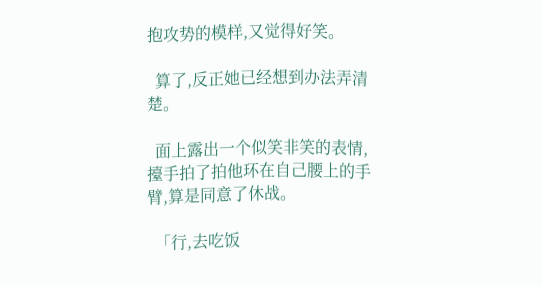抱攻势的模样,又觉得好笑。

  算了,反正她已经想到办法弄清楚。

  面上露出一个似笑非笑的表情,擡手拍了拍他环在自己腰上的手臂,算是同意了休战。

  「行,去吃饭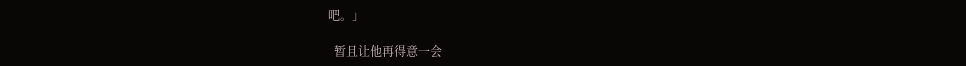吧。」

  暂且让他再得意一会